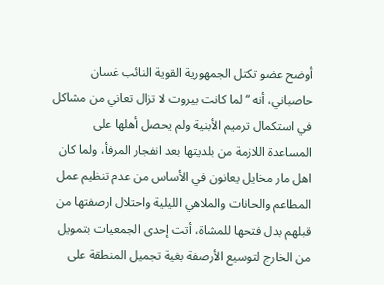أوضح عضو تكتل الجمهورية القوية النائب غسان حاصباني، أنه “لما كانت بيروت لا تزال تعاني من مشاكل في استكمال ترميم الأبنية ولم يحصل أهلها على المساعدة اللازمة من بلديتها بعد انفجار المرفأ، ولما كان اهل مار مخايل يعانون في الأساس من عدم تنظيم عمل المطاعم والحانات والملاهي الليلية واحتلال ارصفتها من قبلهم بدل فتحها للمشاة، أتت إحدى الجمعيات بتمويل من الخارج لتوسيع الأرصفة بغية تجميل المنطقة على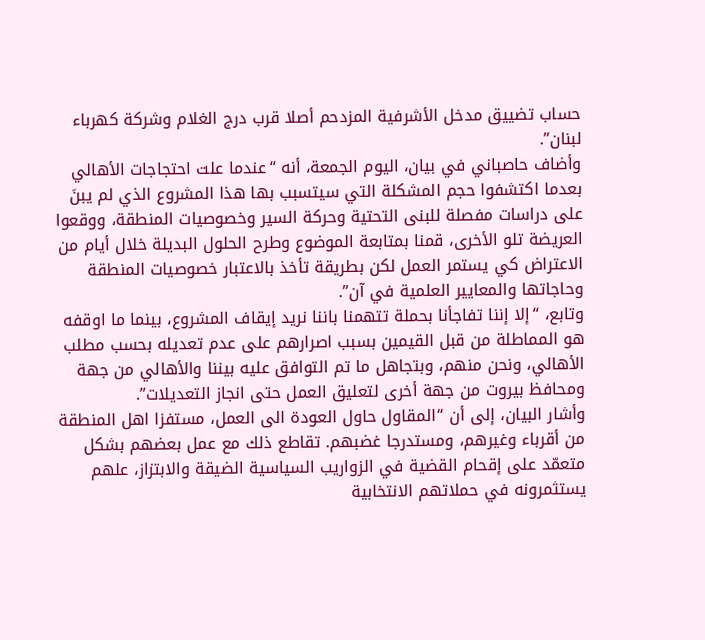حساب تضييق مدخل الأشرفية المزدحم أصلا قرب درج الغلام وشركة كهرباء لبنان”.
وأضاف حاصباني في بيان، اليوم الجمعة، أنه “عندما علت احتجاجات الأهالي بعدما اكتشفوا حجم المشكلة التي سيتسبب بها هذا المشروع الذي لم يبنَ على دراسات مفصلة للبنى التحتية وحركة السير وخصوصيات المنطقة، ووقعوا العريضة تلو الأخرى، قمنا بمتابعة الموضوع وطرح الحلول البديلة خلال أيام من الاعتراض كي يستمر العمل لكن بطريقة تأخذ بالاعتبار خصوصيات المنطقة وحاجاتها والمعايير العلمية في آن”.
وتابع، “إلا إننا تفاجأنا بحملة تتهمنا باننا نريد إيقاف المشروع، بينما ما اوقفه هو المماطلة من قبل القيمين بسبب اصرارهم على عدم تعديله بحسب مطلب الأهالي، ونحن منهم، وبتجاهل ما تم التوافق عليه بيننا والأهالي من جهة ومحافظ بيروت من جهة أخرى لتعليق العمل حتى انجاز التعديلات”.
وأشار البيان، إلى أن “المقاول حاول العودة الى العمل، مستفزا اهل المنطقة من أقرباء وغيرهم، ومستدرجا غضبهم. تقاطع ذلك مع عمل بعضهم بشكل متعمّد على إقحام القضية في الزواريب السياسية الضيقة والابتزاز، علهم يستثمرونه في حملاتهم الانتخابية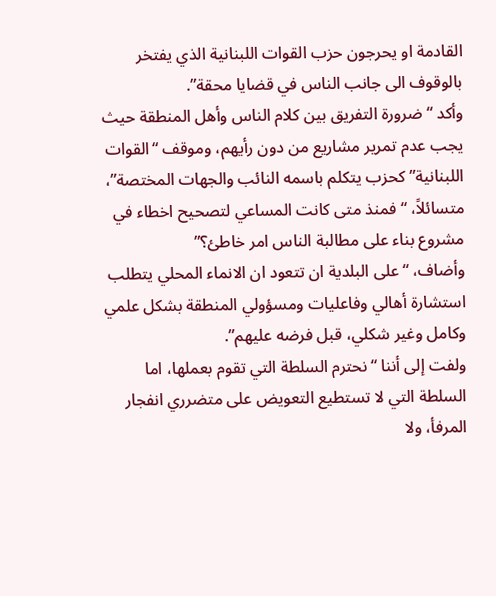القادمة او يحرجون حزب القوات اللبنانية الذي يفتخر بالوقوف الى جانب الناس في قضايا محقة”.
وأكد “ضرورة التفريق بين كلام الناس وأهل المنطقة حيث يجب عدم تمرير مشاريع من دون رأيهم، وموقف “القوات اللبنانية” كحزب يتكلم باسمه النائب والجهات المختصة”، متسائلاً، “فمنذ متى كانت المساعي لتصحيح اخطاء في مشروع بناء على مطالبة الناس امر خاطئ؟”
وأضاف، “على البلدية ان تتعود ان الانماء المحلي يتطلب استشارة أهالي وفاعليات ومسؤولي المنطقة بشكل علمي وكامل وغير شكلي، قبل فرضه عليهم”.
ولفت إلى أننا “نحترم السلطة التي تقوم بعملها، اما السلطة التي لا تستطيع التعويض على متضرري انفجار المرفأ، ولا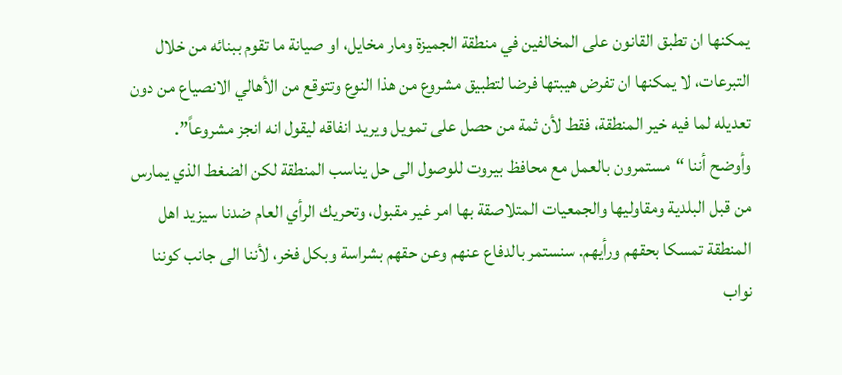يمكنها ان تطبق القانون على المخالفين في منطقة الجميزة ومار مخايل، او صيانة ما تقوم ببنائه من خلال التبرعات، لا يمكنها ان تفرض هيبتها فرضا لتطبيق مشروع من هذا النوع وتتوقع من الأهالي الانصياع من دون تعديله لما فيه خير المنطقة، فقط لأن ثمة من حصل على تمويل ويريد انفاقه ليقول انه انجز مشروعاً”.
وأوضح أننا “مستمرون بالعمل مع محافظ بيروت للوصول الى حل يناسب المنطقة لكن الضغط الذي يمارس من قبل البلدية ومقاوليها والجمعيات المتلاصقة بها امر غير مقبول، وتحريك الرأي العام ضدنا سيزيد اهل المنطقة تمسكا بحقهم ورأيهم. سنستمر بالدفاع عنهم وعن حقهم بشراسة وبكل فخر، لأننا الى جانب كوننا نواب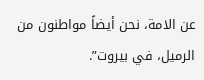عن الامة، نحن أيضاً مواطنون من الرميل، في بيروت”.